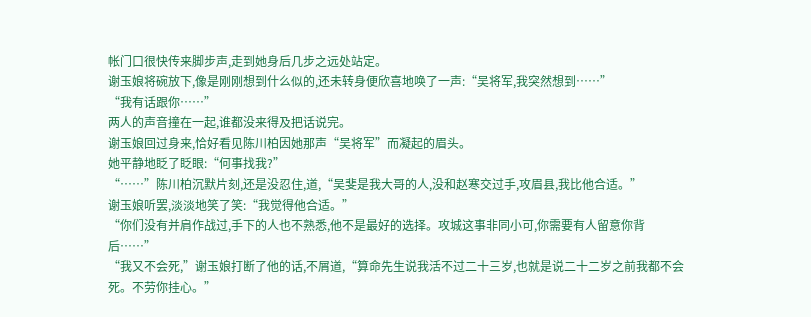帐门口很快传来脚步声,走到她身后几步之远处站定。
谢玉娘将碗放下,像是刚刚想到什么似的,还未转身便欣喜地唤了一声:“吴将军,我突然想到……”
“我有话跟你……”
两人的声音撞在一起,谁都没来得及把话说完。
谢玉娘回过身来,恰好看见陈川柏因她那声“吴将军”而凝起的眉头。
她平静地眨了眨眼:“何事找我?”
“……”陈川柏沉默片刻,还是没忍住,道,“吴斐是我大哥的人,没和赵寒交过手,攻眉县,我比他合适。”
谢玉娘听罢,淡淡地笑了笑:“我觉得他合适。”
“你们没有并肩作战过,手下的人也不熟悉,他不是最好的选择。攻城这事非同小可,你需要有人留意你背后……”
“我又不会死,”谢玉娘打断了他的话,不屑道,“算命先生说我活不过二十三岁,也就是说二十二岁之前我都不会死。不劳你挂心。”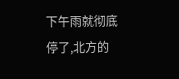下午雨就彻底停了,北方的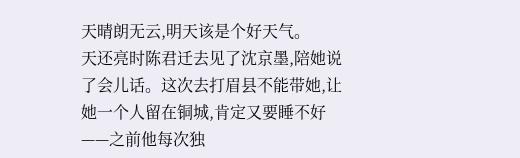天晴朗无云,明天该是个好天气。
天还亮时陈君迁去见了沈京墨,陪她说了会儿话。这次去打眉县不能带她,让她一个人留在铜城,肯定又要睡不好——之前他每次独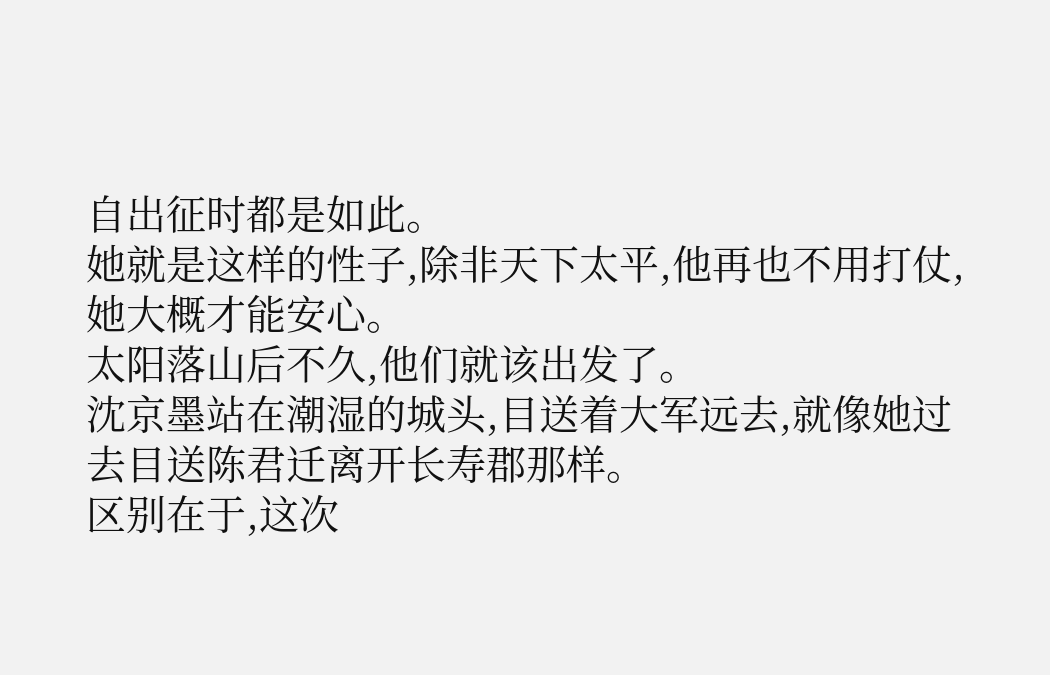自出征时都是如此。
她就是这样的性子,除非天下太平,他再也不用打仗,她大概才能安心。
太阳落山后不久,他们就该出发了。
沈京墨站在潮湿的城头,目送着大军远去,就像她过去目送陈君迁离开长寿郡那样。
区别在于,这次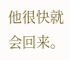他很快就会回来。